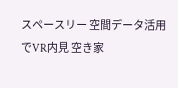スペースリー 空間データ活用でVR内見 空き家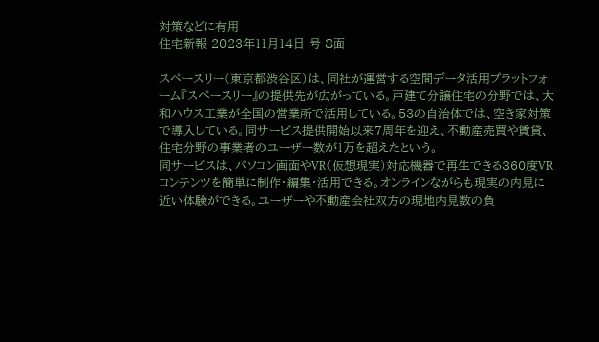対策などに有用
住宅新報 2023年11月14日 号 8面

スペースリー(東京都渋谷区)は、同社が運営する空間データ活用プラットフォーム『スペースリー』の提供先が広がっている。戸建て分譲住宅の分野では、大和ハウス工業が全国の営業所で活用している。53の自治体では、空き家対策で導入している。同サービス提供開始以来7周年を迎え、不動産売買や賃貸、住宅分野の事業者のユーザー数が1万を超えたという。
同サービスは、パソコン画面やVR(仮想現実)対応機器で再生できる360度VRコンテンツを簡単に制作・編集・活用できる。オンラインながらも現実の内見に近い体験ができる。ユーザーや不動産会社双方の現地内見数の負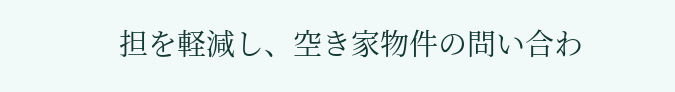担を軽減し、空き家物件の問い合わ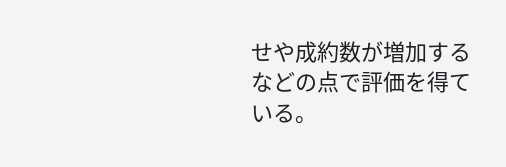せや成約数が増加するなどの点で評価を得ている。